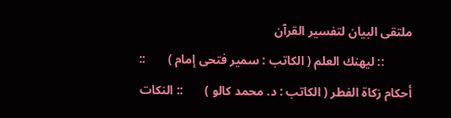ملتقى البيان لتفسير القرآن
         :: ليهنك العلم ( الكاتب : سمير فتحى إمام )       :: أحكام زكاة الفطر ( الكاتب : د. محمد كالو )       :: النكات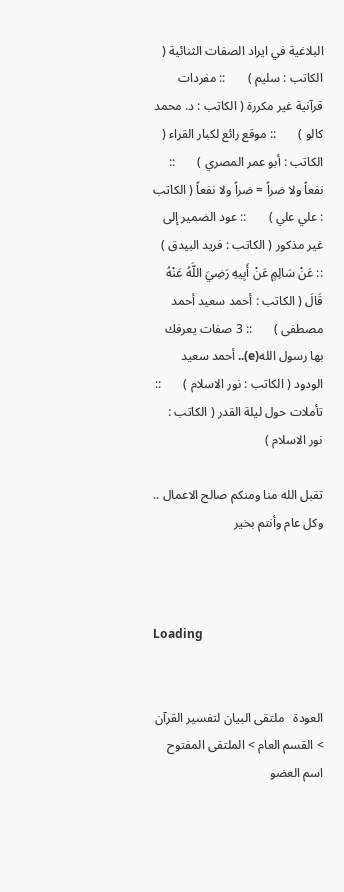البلاغية في ايراد الصفات الثنائية ( الكاتب : سليم )       :: مفردات قرآنية غير مكررة ( الكاتب : د. محمد كالو )       :: موقع رائع لكبار القراء ( الكاتب : أبو عمر المصري )       :: نفعاً ولا ضراً = ضراً ولا نفعاً ( الكاتب : علي علي )       :: عود الضمير إلى غير مذكور ( الكاتب : فريد البيدق )       :: عَنْ سَالِمٍ عَنْ أَبِيهِ رَضِيَ اللَّهُ عَنْهُ قَالَ ( الكاتب : أحمد سعيد أحمد مصطفى )       :: 3 صفات يعرفك بها رسول الله(e).. أحمد سعيد الودود ( الكاتب : نور الاسلام )       :: تأملات حول ليلة القدر ( الكاتب : نور الاسلام )

تقبل الله منا ومنكم صالح الاعمال .. وكل عام وأنتم بخير



Loading


العودة   ملتقى البيان لتفسير القرآن > القسم العام > الملتقى المفتوح
اسم العضو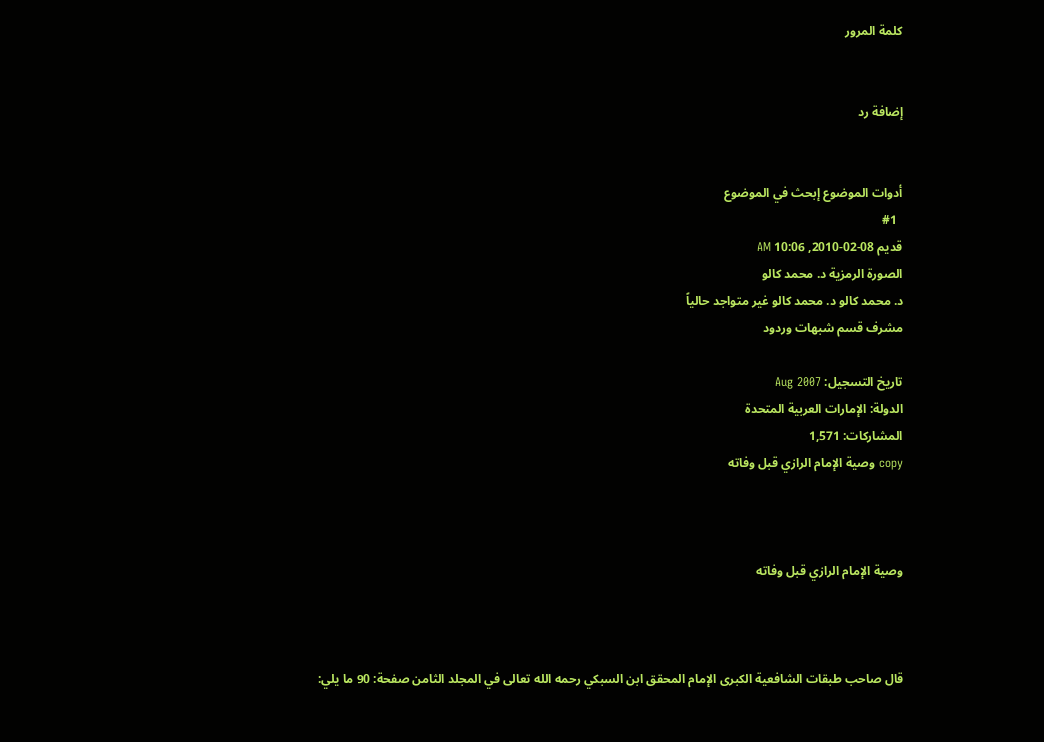كلمة المرور


إضافة رد


أدوات الموضوع إبحث في الموضوع
  #1
قديم 08-02-2010, 10:06 AM
الصورة الرمزية د. محمد كالو
د. محمد كالو د. محمد كالو غير متواجد حالياً
مشرف قسم شبهات وردود

تاريخ التسجيل: Aug 2007
الدولة: الإمارات العربية المتحدة
المشاركات: 1,571
copy وصية الإمام الرازي قبل وفاته



وصية الإمام الرازي قبل وفاته



قال صاحب طبقات الشافعية الكبرى الإمام المحقق ابن السبكي رحمه الله تعالى في المجلد الثامن صفحة: 90 ما يلي: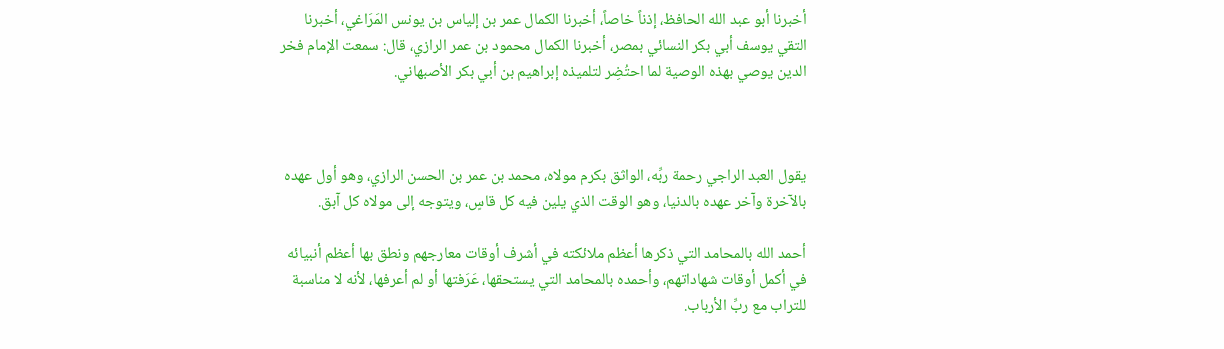أخبرنا أبو عبد الله الحافظ، إذناً خاصاً، أخبرنا الكمال عمر بن إلياس بن يونس المَرَاغي، أخبرنا التقي يوسف أبي بكر النسائي بمصر، أخبرنا الكمال محمود بن عمر الرازي، قال: سمعت الإمام فخر الدين يوصي بهذه الوصية لما احتُضِر لتلميذه إبراهيم بن أبي بكر الأصبهاني.



يقول العبد الراجي رحمة ربِّه، الواثق بكرم مولاه، محمد بن عمر بن الحسن الرازي، وهو أول عهده بالآخرة وآخر عهده بالدنيا، وهو الوقت الذي يلين فيه كل قاسٍ، ويتوجه إلى مولاه كل آبق.

أحمد الله بالمحامد التي ذكرها أعظم ملائكته في أشرف أوقات معارجهم ونطق بها أعظم أنبيائه في أكمل أوقات شهاداتهم، وأحمده بالمحامد التي يستحقها، عَرَفتها أو لم أعرفها، لأنه لا مناسبة للتراب مع ربِّ الأرباب.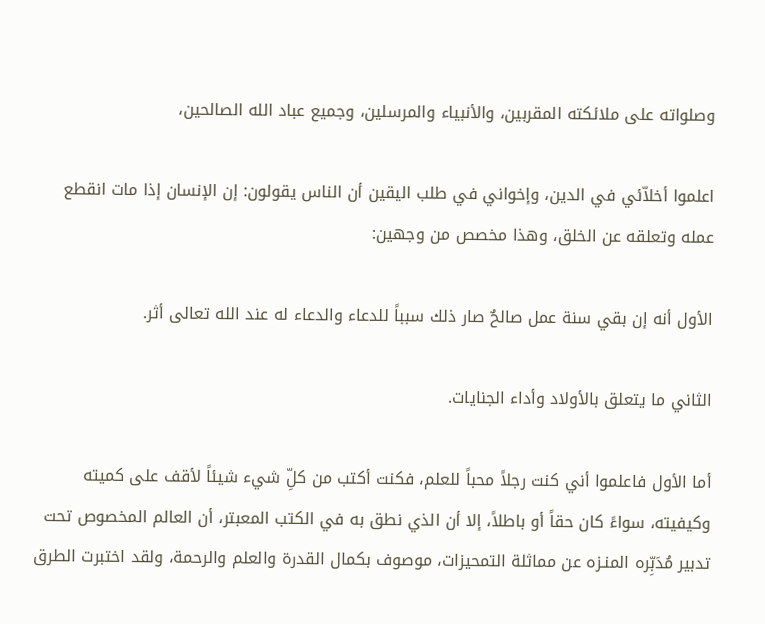وصلواته على ملائكته المقربين، والأنبياء والمرسلين، وجميع عباد الله الصالحين،

اعلموا أخلاّئي في الدين، وإخواني في طلب اليقين أن الناس يقولون: إن الإنسان إذا مات انقطع عمله وتعلقه عن الخلق، وهذا مخصص من وجهين:

الأول أنه إن بقي سنة عمل صالحٌ صار ذلك سبباً للدعاء والدعاء له عند الله تعالى أثر.

الثاني ما يتعلق بالأولاد وأداء الجنايات.

أما الأول فاعلموا أني كنت رجلاً محباً للعلم، فكنت أكتب من كلِّ شيء شيئاً لأقف على كميته وكيفيته، سواءً كان حقاً أو باطلاً، إلا أن الذي نطق به في الكتب المعبتر، أن العالم المخصوص تحت تدبير مُدَبِّره المنـزه عن مماثلة التمحيزات، موصوف بكمال القدرة والعلم والرحمة، ولقد اختبرت الطرق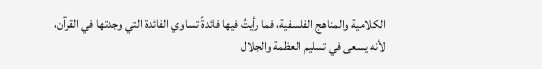الكلامية والمناهج الفلسفية، فما رأيتُ فيها فائدةً تساوي الفائدة التي وجدتها في القرآن، لأنه يسعى في تسليم العظمة والجلال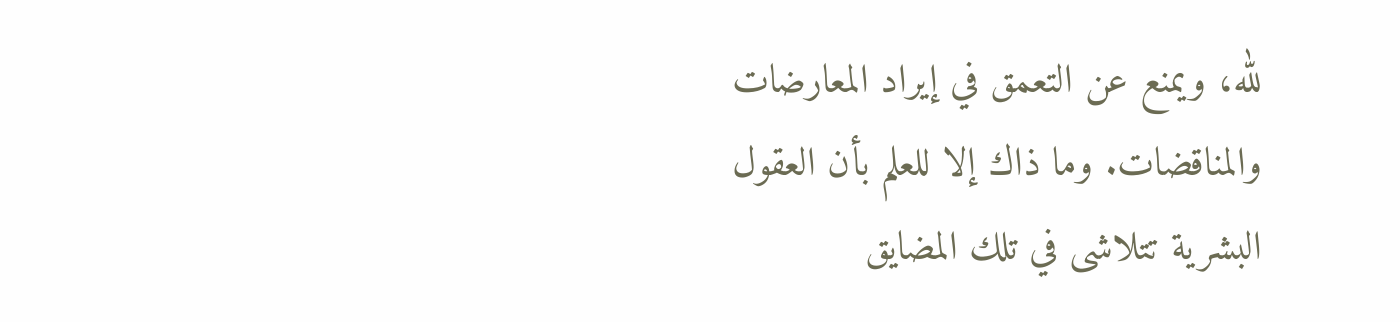لله، ويمنع عن التعمق في إيراد المعارضات والمناقضات. وما ذاك إلا للعلم بأن العقول البشرية تتلاشى في تلك المضايق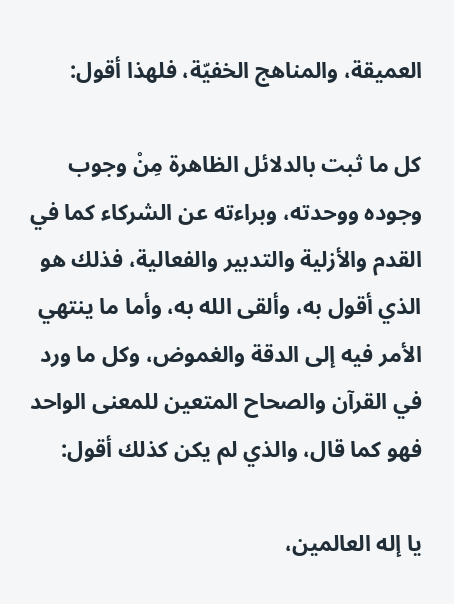العميقة، والمناهج الخفيّة، فلهذا أقول:

كل ما ثبت بالدلائل الظاهرة مِنْ وجوب وجوده ووحدته، وبراءته عن الشركاء كما في القدم والأزلية والتدبير والفعالية، فذلك هو الذي أقول به، وألقى الله به، وأما ما ينتهي الأمر فيه إلى الدقة والغموض، وكل ما ورد في القرآن والصحاح المتعين للمعنى الواحد فهو كما قال، والذي لم يكن كذلك أقول:

يا إله العالمين،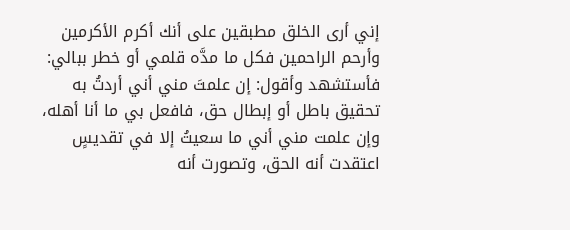إني أرى الخلق مطبقين على أنك أكرم الأكرمين وأرحم الراحمين فكل ما مدَّه قلمي أو خطر ببالي: فأستشهد وأقول: إن علمتَ مني أني أردتُ به تحقيق باطل أو إبطال حق، فافعل بي ما أنا أهله، وإن علمت مني أني ما سعيتُ إلا في تقديسٍ اعتقدت أنه الحق، وتصورت أنه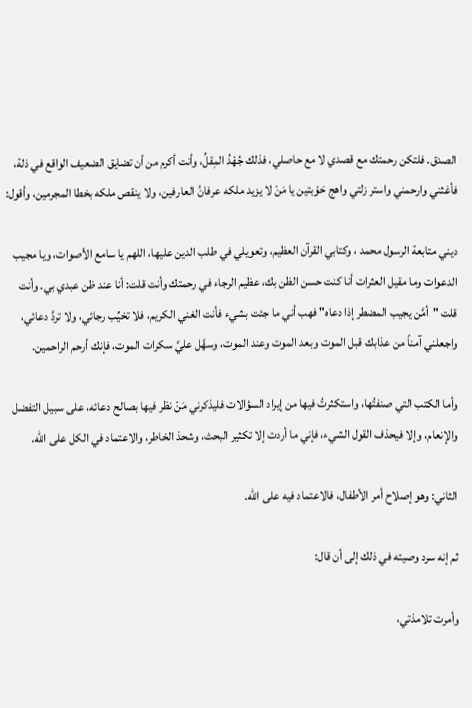الصدق. فلتكن رحمتك مع قصدي لا مع حاصلي، فذلك جُهْدُ المِقلِّ، وأنت أكرم من أن تضايق الضعيف الواقع في ذلة، فأغثني وارحمني واستر زلتي واهج حَوْبتين يا مَنْ لا يزيد ملكه عرفانُ العارفين، ولا ينقص ملكه بخطا المجرمين، وأقول:

ديني متابعة الرسول محمد ، وكتابي القرآن العظيم، وتعويلي في طلب الدين عليها، اللهم يا سامع الأصوات، ويا مجيب الدعوات وما مقيل العثرات أنا كنت حسن الظن بك، عظيم الرجاء في رحمتك وأنت قلت: أنا عند ظن عبدي بي. وأنت قلت "أمَّن يجيب المضطر إذا دعاه" فهب أني ما جئت بشيء فأنت الغني الكريم، فلا تخيِّب رجائي، ولا تردَّ دعائي، واجعلني آمناً من عذابك قبل الموت وبعد الموت وعند الموت، وسهَّل عليَّ سكرات الموت، فإنك أرحم الراحمين.

وأما الكتب التي صنفتُها، واستكثرتُ فيها من إيراد السؤالات فليذكرني مَنْ نظر فيها بصالح دعائه، على سبيل التفضل والإنعام، وإلا فيحذف القول الشيء، فإني ما أردت إلا تكثير البحث، وشحذ الخاطر، والاعتماد في الكل على الله.

الثاني: وهو إصلاح أمر الأطفال، فالاعتماد فيه على الله.

ثم إنه سرد وصيته في ذلك إلى أن قال:

وأمرت تلامذتي،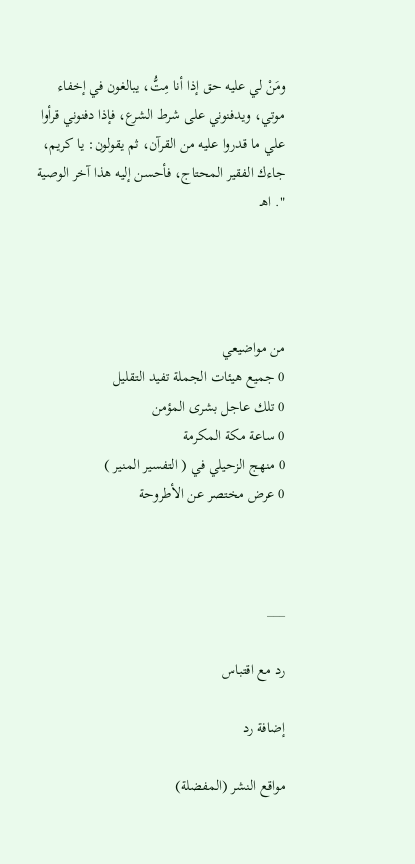ومَنْ لي عليه حق إذا أنا مِتُّ، يبالغون في إخفاء موتي، ويدفنوني على شرط الشرع، فإذا دفنوني قرأوا علي ما قدروا عليه من القرآن، ثم يقولون: يا كريم، جاءك الفقير المحتاج، فأحسن إليه هذا آخر الوصية ". اهـ




من مواضيعي
0 جميع هيئات الجملة تفيد التقليل
0 تلك عاجل بشرى المؤمن
0 ساعة مكة المكرمة
0 منهج الزحيلي في ( التفسير المنير )
0 عرض مختصر عن الأطروحة



___

رد مع اقتباس

إضافة رد

مواقع النشر (المفضلة)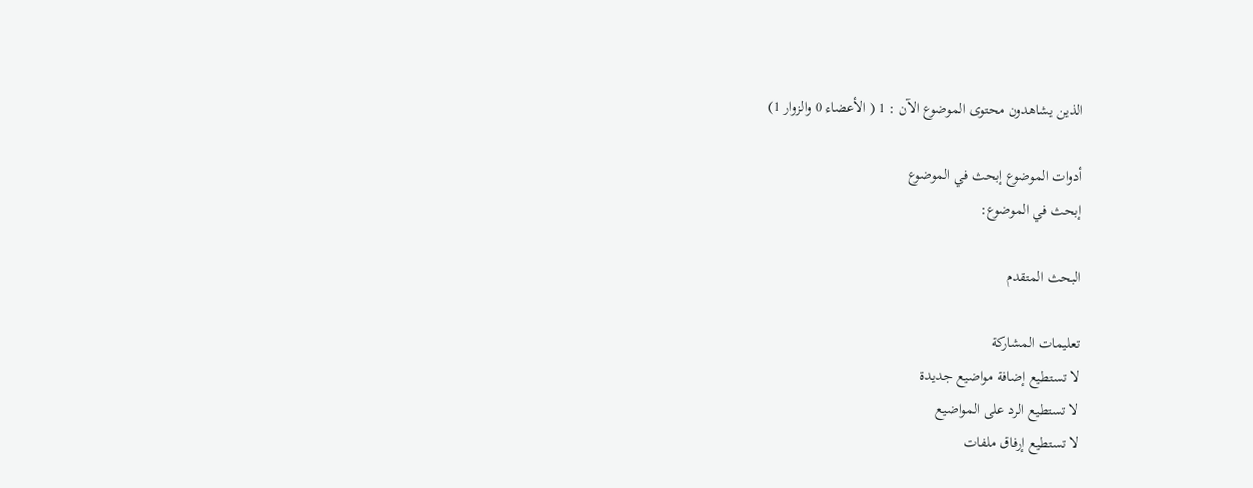الذين يشاهدون محتوى الموضوع الآن : 1 ( الأعضاء 0 والزوار 1)

أدوات الموضوع إبحث في الموضوع
إبحث في الموضوع:

البحث المتقدم

تعليمات المشاركة
لا تستطيع إضافة مواضيع جديدة
لا تستطيع الرد على المواضيع
لا تستطيع إرفاق ملفات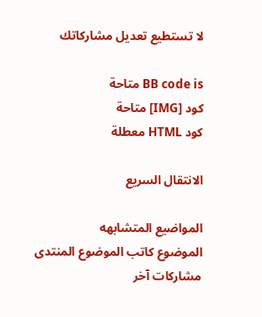لا تستطيع تعديل مشاركاتك

BB code is متاحة
كود [IMG] متاحة
كود HTML معطلة

الانتقال السريع

المواضيع المتشابهه
الموضوع كاتب الموضوع المنتدى مشاركات آخر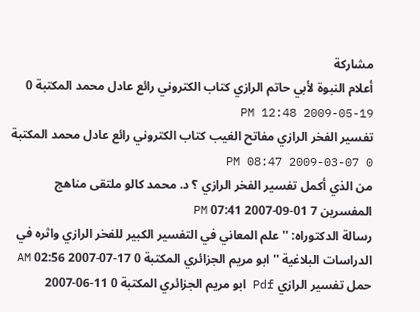مشاركة
أعلام النبوة لأبي حاتم الرازي كتاب الكتروني رائع عادل محمد المكتبة 0 19-05-2009 12:48 PM
تفسير الفخر الرازي مفاتح الغيب كتاب الكتروني رائع عادل محمد المكتبة 0 07-03-2009 08:47 PM
من الذي أكمل تفسير الفخر الرازي ؟ د. محمد كالو ملتقى مناهج المفسرين 7 01-09-2007 07:41 PM
رسالة الدكتوراه: ''علم المعاني في التفسير الكبير للفخر الرازي واثره في الدراسات البلاغية '' ابو مريم الجزائري المكتبة 0 17-07-2007 02:56 AM
حمل تفسير الرازي Pdf ابو مريم الجزائري المكتبة 0 11-06-2007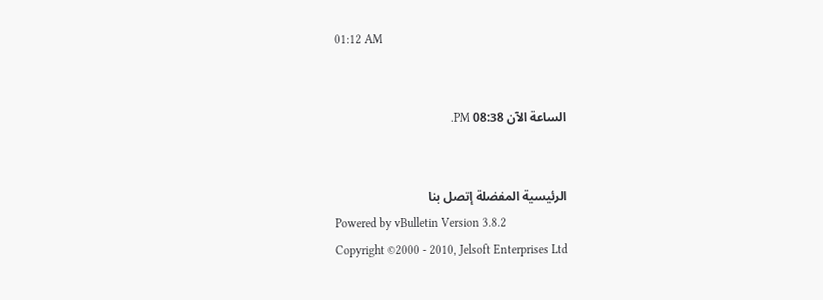01:12 AM


الساعة الآن 08:38 PM.


الرئيسية المفضلة إتصل بنا
Powered by vBulletin Version 3.8.2
Copyright ©2000 - 2010, Jelsoft Enterprises Ltd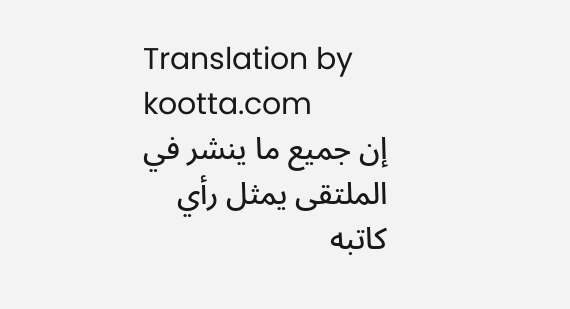Translation by kootta.com
إن جميع ما ينشر في الملتقى يمثل رأي كاتبه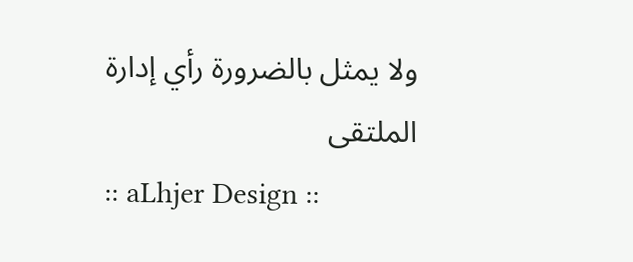ولا يمثل بالضرورة رأي إدارة الملتقى
:: aLhjer Design ::